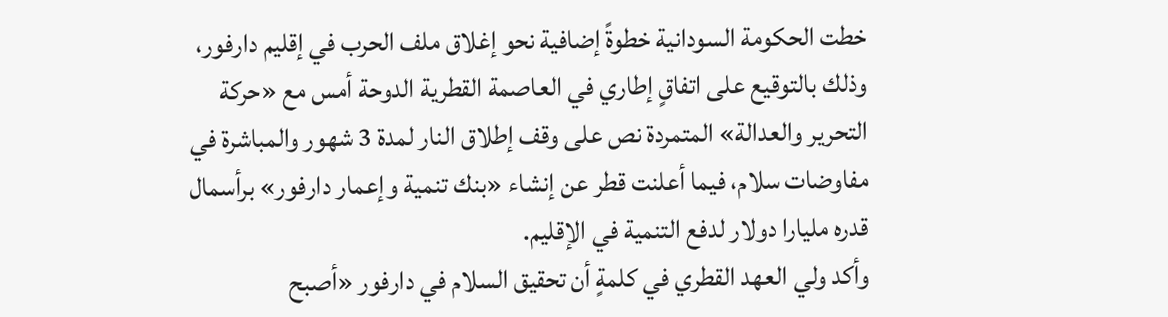خطت الحكومة السودانية خطوةً إضافية نحو إغلاق ملف الحرب في إقليم دارفور، وذلك بالتوقيع على اتفاقٍ إطاري في العاصمة القطرية الدوحة أمس مع «حركة التحرير والعدالة» المتمردة نص على وقف إطلاق النار لمدة 3 شهور والمباشرة في مفاوضات سلام، فيما أعلنت قطر عن إنشاء «بنك تنمية وإعمار دارفور» برأسمال قدره مليارا دولار لدفع التنمية في الإقليم.
وأكد ولي العهد القطري في كلمةٍ أن تحقيق السلام في دارفور «أصبح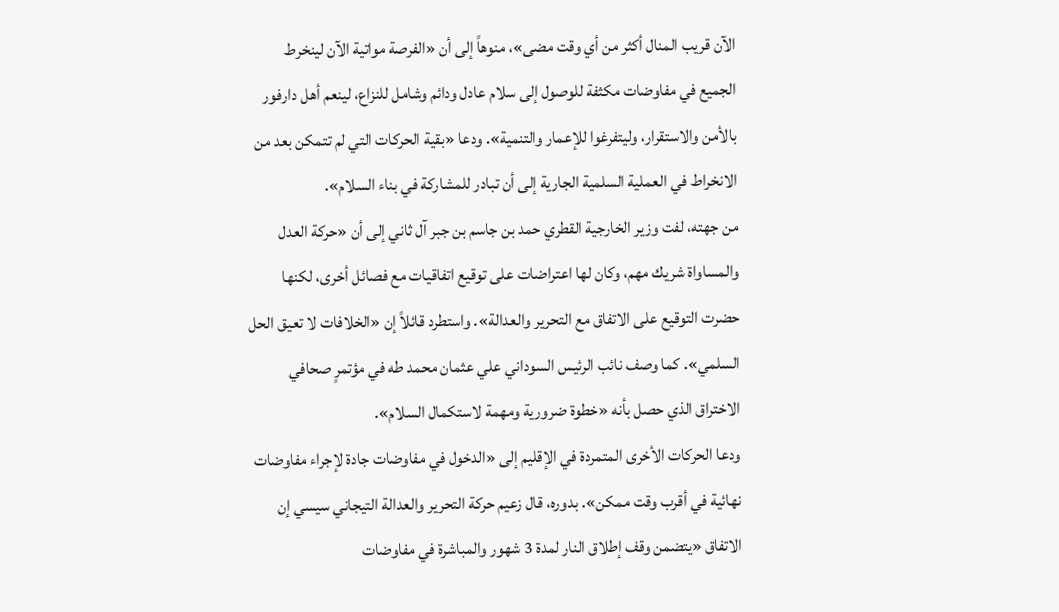الآن قريب المنال أكثر من أي وقت مضى»، منوهاً إلى أن «الفرصة مواتية الآن لينخرط الجميع في مفاوضات مكثفة للوصول إلى سلام عادل ودائم وشامل للنزاع، لينعم أهل دارفور بالأمن والاستقرار، وليتفرغوا للإعمار والتنمية». ودعا «بقية الحركات التي لم تتمكن بعد من الانخراط في العملية السلمية الجارية إلى أن تبادر للمشاركة في بناء السلام».
من جهته، لفت وزير الخارجية القطري حمد بن جاسم بن جبر آل ثاني إلى أن «حركة العدل والمساواة شريك مهم، وكان لها اعتراضات على توقيع اتفاقيات مع فصائل أخرى، لكنها حضرت التوقيع على الاتفاق مع التحرير والعدالة». واستطرد قائلاً إن «الخلافات لا تعيق الحل السلمي». كما وصف نائب الرئيس السوداني علي عثمان محمد طه في مؤتمرٍ صحافي الاختراق الذي حصل بأنه «خطوة ضرورية ومهمة لاستكمال السلام».
ودعا الحركات الأخرى المتمردة في الإقليم إلى «الدخول في مفاوضات جادة لإجراء مفاوضات نهائية في أقرب وقت ممكن». بدوره، قال زعيم حركة التحرير والعدالة التيجاني سيسي إن الاتفاق «يتضمن وقف إطلاق النار لمدة 3 شهور والمباشرة في مفاوضات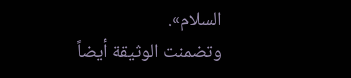السلام».
وتضمنت الوثيقة أيضاً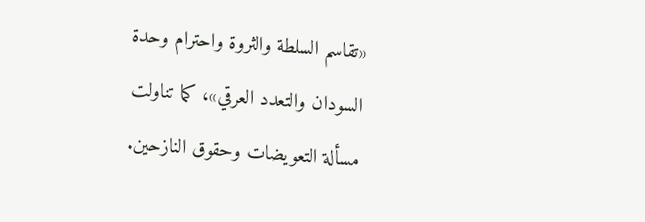«تقاسم السلطة والثروة واحترام وحدة السودان والتعدد العرقي»، كما تناولت مسألة التعويضات وحقوق النازحين.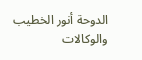الدوحة أنور الخطيب والوكالات